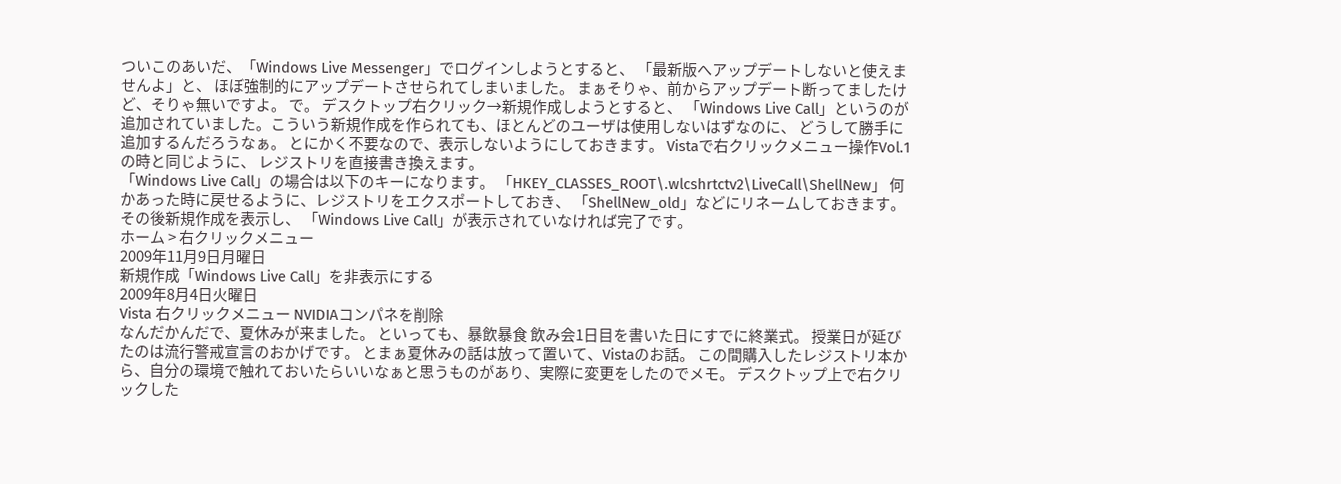ついこのあいだ、「Windows Live Messenger」でログインしようとすると、 「最新版へアップデートしないと使えませんよ」と、 ほぼ強制的にアップデートさせられてしまいました。 まぁそりゃ、前からアップデート断ってましたけど、そりゃ無いですよ。 で。 デスクトップ右クリック→新規作成しようとすると、 「Windows Live Call」というのが追加されていました。こういう新規作成を作られても、ほとんどのユーザは使用しないはずなのに、 どうして勝手に追加するんだろうなぁ。 とにかく不要なので、表示しないようにしておきます。 Vistaで右クリックメニュー操作Vol.1の時と同じように、 レジストリを直接書き換えます。
「Windows Live Call」の場合は以下のキーになります。 「HKEY_CLASSES_ROOT\.wlcshrtctv2\LiveCall\ShellNew」 何かあった時に戻せるように、レジストリをエクスポートしておき、 「ShellNew_old」などにリネームしておきます。
その後新規作成を表示し、 「Windows Live Call」が表示されていなければ完了です。
ホーム > 右クリックメニュー
2009年11月9日月曜日
新規作成「Windows Live Call」を非表示にする
2009年8月4日火曜日
Vista 右クリックメニュー NVIDIAコンパネを削除
なんだかんだで、夏休みが来ました。 といっても、暴飲暴食 飲み会1日目を書いた日にすでに終業式。 授業日が延びたのは流行警戒宣言のおかげです。 とまぁ夏休みの話は放って置いて、Vistaのお話。 この間購入したレジストリ本から、自分の環境で触れておいたらいいなぁと思うものがあり、実際に変更をしたのでメモ。 デスクトップ上で右クリックした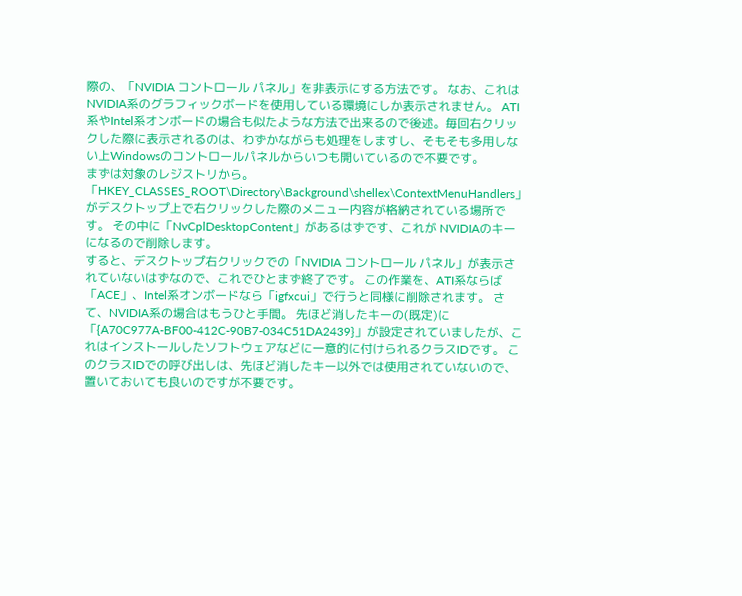際の、「NVIDIA コントロール パネル」を非表示にする方法です。 なお、これはNVIDIA系のグラフィックボードを使用している環境にしか表示されません。 ATI系やIntel系オンボードの場合も似たような方法で出来るので後述。毎回右クリックした際に表示されるのは、わずかながらも処理をしますし、そもそも多用しない上Windowsのコントロールパネルからいつも開いているので不要です。
まずは対象のレジストリから。 「HKEY_CLASSES_ROOT\Directory\Background\shellex\ContextMenuHandlers」がデスクトップ上で右クリックした際のメニュー内容が格納されている場所です。 その中に「NvCplDesktopContent」があるはずです、これが NVIDIAのキーになるので削除します。
すると、デスクトップ右クリックでの「NVIDIA コントロール パネル」が表示されていないはずなので、これでひとまず終了です。 この作業を、ATI系ならば「ACE」、Intel系オンボードなら「igfxcui」で行うと同様に削除されます。 さて、NVIDIA系の場合はもうひと手間。 先ほど消したキーの(既定)に「{A70C977A-BF00-412C-90B7-034C51DA2439}」が設定されていましたが、これはインストールしたソフトウェアなどに一意的に付けられるクラスIDです。 このクラスIDでの呼び出しは、先ほど消したキー以外では使用されていないので、置いておいても良いのですが不要です。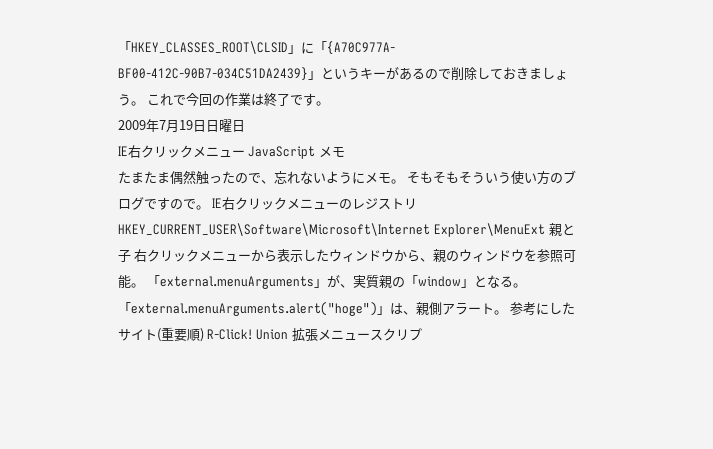「HKEY_CLASSES_ROOT\CLSID」に「{A70C977A-BF00-412C-90B7-034C51DA2439}」というキーがあるので削除しておきましょう。 これで今回の作業は終了です。
2009年7月19日日曜日
IE右クリックメニュー JavaScript メモ
たまたま偶然触ったので、忘れないようにメモ。 そもそもそういう使い方のブログですので。 IE右クリックメニューのレジストリ HKEY_CURRENT_USER\Software\Microsoft\Internet Explorer\MenuExt 親と子 右クリックメニューから表示したウィンドウから、親のウィンドウを参照可能。 「external.menuArguments」が、実質親の「window」となる。 「external.menuArguments.alert("hoge")」は、親側アラート。 参考にしたサイト(重要順) R-Click! Union 拡張メニュースクリプ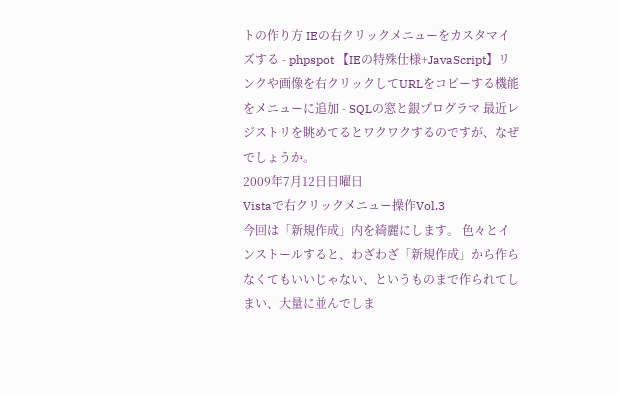トの作り方 IEの右クリックメニューをカスタマイズする - phpspot 【IEの特殊仕様+JavaScript】リンクや画像を右クリックしてURLをコピーする機能をメニューに追加 - SQLの窓と銀プログラマ 最近レジストリを眺めてるとワクワクするのですが、なぜでしょうか。
2009年7月12日日曜日
Vistaで右クリックメニュー操作Vol.3
今回は「新規作成」内を綺麗にします。 色々とインストールすると、わざわざ「新規作成」から作らなくてもいいじゃない、というものまで作られてしまい、大量に並んでしま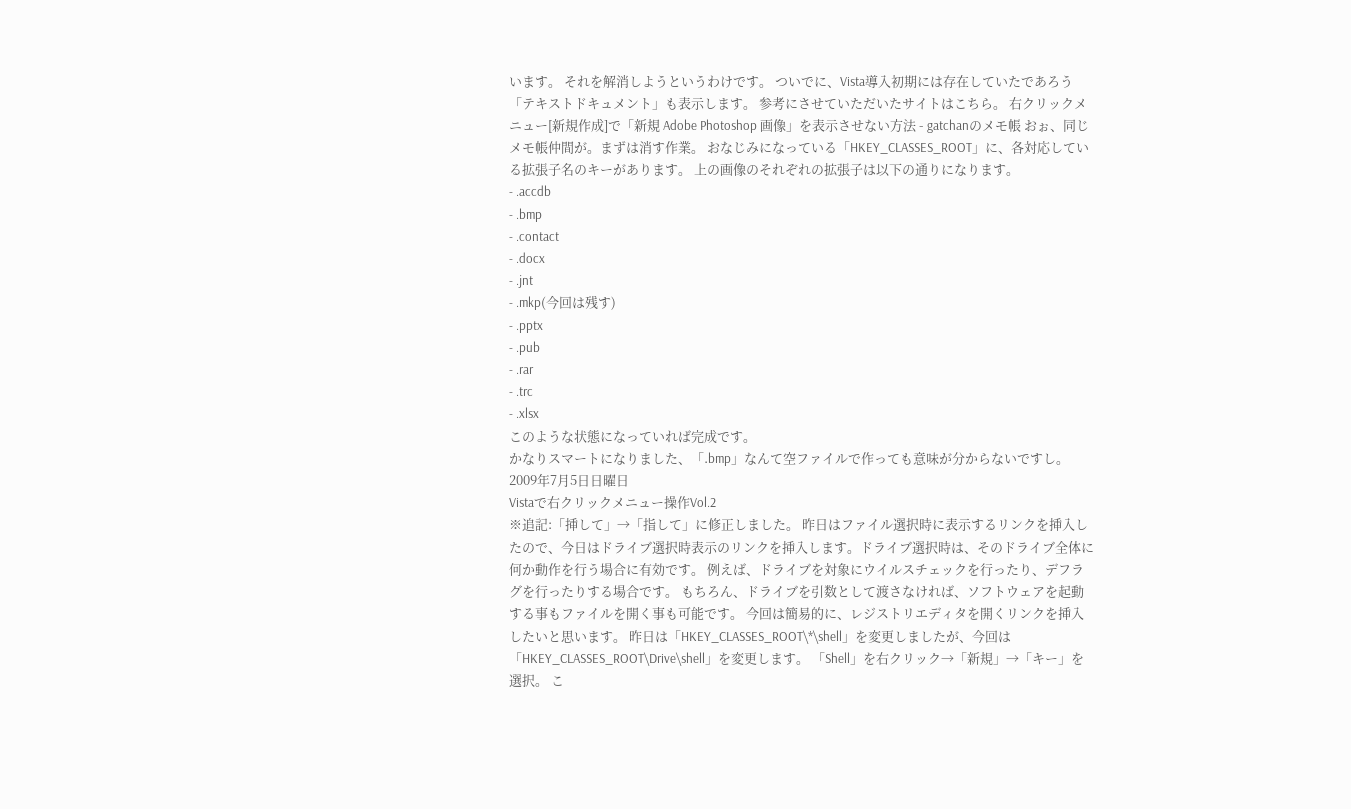います。 それを解消しようというわけです。 ついでに、Vista導入初期には存在していたであろう「テキストドキュメント」も表示します。 参考にさせていただいたサイトはこちら。 右クリックメニュー[新規作成]で「新規 Adobe Photoshop 画像」を表示させない方法 - gatchanのメモ帳 おぉ、同じメモ帳仲間が。まずは消す作業。 おなじみになっている「HKEY_CLASSES_ROOT」に、各対応している拡張子名のキーがあります。 上の画像のそれぞれの拡張子は以下の通りになります。
- .accdb
- .bmp
- .contact
- .docx
- .jnt
- .mkp(今回は残す)
- .pptx
- .pub
- .rar
- .trc
- .xlsx
このような状態になっていれば完成です。
かなりスマートになりました、「.bmp」なんて空ファイルで作っても意味が分からないですし。
2009年7月5日日曜日
Vistaで右クリックメニュー操作Vol.2
※追記:「挿して」→「指して」に修正しました。 昨日はファイル選択時に表示するリンクを挿入したので、今日はドライブ選択時表示のリンクを挿入します。ドライブ選択時は、そのドライブ全体に何か動作を行う場合に有効です。 例えば、ドライブを対象にウイルスチェックを行ったり、デフラグを行ったりする場合です。 もちろん、ドライブを引数として渡さなければ、ソフトウェアを起動する事もファイルを開く事も可能です。 今回は簡易的に、レジストリエディタを開くリンクを挿入したいと思います。 昨日は「HKEY_CLASSES_ROOT\*\shell」を変更しましたが、今回は「HKEY_CLASSES_ROOT\Drive\shell」を変更します。 「Shell」を右クリック→「新規」→「キー」を選択。 こ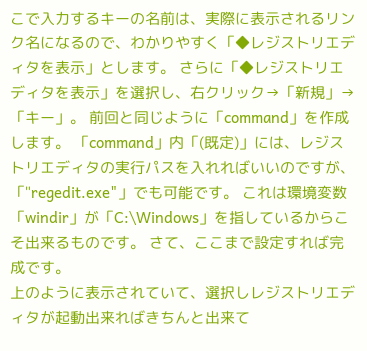こで入力するキーの名前は、実際に表示されるリンク名になるので、わかりやすく「◆レジストリエディタを表示」とします。 さらに「◆レジストリエディタを表示」を選択し、右クリック→「新規」→「キー」。 前回と同じように「command」を作成します。 「command」内「(既定)」には、レジストリエディタの実行パスを入れればいいのですが、「"regedit.exe"」でも可能です。 これは環境変数「windir」が「C:\Windows」を指しているからこそ出来るものです。 さて、ここまで設定すれば完成です。
上のように表示されていて、選択しレジストリエディタが起動出来ればきちんと出来て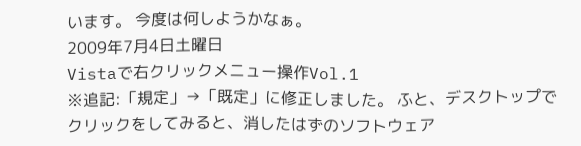います。 今度は何しようかなぁ。
2009年7月4日土曜日
Vistaで右クリックメニュー操作Vol.1
※追記:「規定」→「既定」に修正しました。 ふと、デスクトップでクリックをしてみると、消したはずのソフトウェア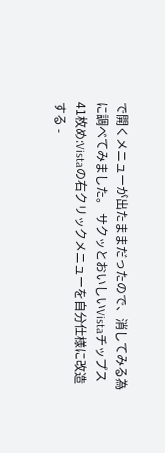で開くメニューが出たままだったので、消してみる為に調べてみました。 サクッとおいしいVistaチップス 41枚め:Vistaの右クリックメニューを自分仕様に改造する -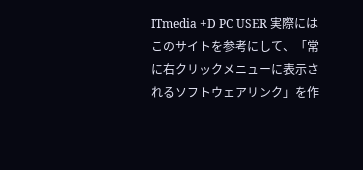ITmedia +D PC USER 実際にはこのサイトを参考にして、「常に右クリックメニューに表示されるソフトウェアリンク」を作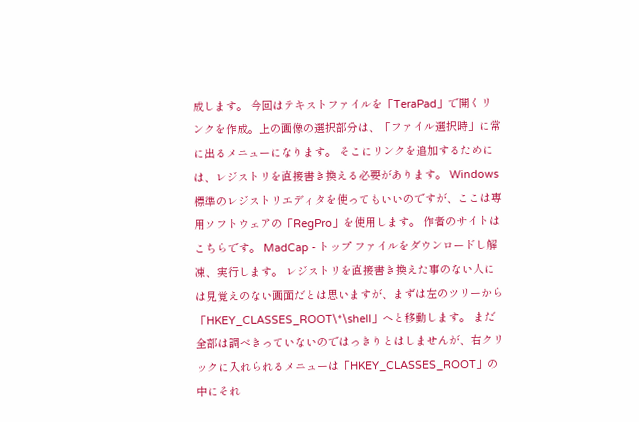成します。 今回はテキストファイルを「TeraPad」で開くリンクを作成。上の画像の選択部分は、「ファイル選択時」に常に出るメニューになります。 そこにリンクを追加するためには、レジストリを直接書き換える必要があります。 Windows標準のレジストリエディタを使ってもいいのですが、ここは専用ソフトウェアの「RegPro」を使用します。 作者のサイトはこちらです。 MadCap - トップ ファイルをダウンロードし解凍、実行します。 レジストリを直接書き換えた事のない人には見覚えのない画面だとは思いますが、まずは左のツリーから「HKEY_CLASSES_ROOT\*\shell」へと移動します。 まだ全部は調べきっていないのではっきりとはしませんが、右クリックに入れられるメニューは「HKEY_CLASSES_ROOT」の中にそれ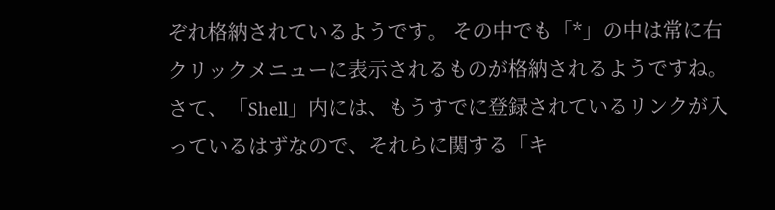ぞれ格納されているようです。 その中でも「*」の中は常に右クリックメニューに表示されるものが格納されるようですね。 さて、「Shell」内には、もうすでに登録されているリンクが入っているはずなので、それらに関する「キ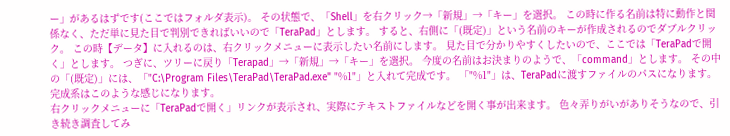ー」があるはずです(ここではフォルダ表示)。 その状態で、「Shell」を右クリック→「新規」→「キー」を選択。 この時に作る名前は特に動作と関係なく、ただ単に見た目で判別できればいいので「TeraPad」とします。 すると、右側に「(既定)」という名前のキーが作成されるのでダブルクリック。 この時【データ】に入れるのは、右クリックメニューに表示したい名前にします。 見た目で分かりやすくしたいので、ここでは「TeraPadで開く」とします。 つぎに、ツリーに戻り「Terapad」→「新規」→「キー」を選択。 今度の名前はお決まりのようで、「command」とします。 その中の「(既定)」には、「"C:\Program Files\TeraPad\TeraPad.exe" "%1"」と入れて完成です。 「"%1"」は、TeraPadに渡すファイルのパスになります。 完成系はこのような感じになります。
右クリックメニューに「TeraPadで開く」リンクが表示され、実際にテキストファイルなどを開く事が出来ます。 色々弄りがいがありそうなので、引き続き調査してみ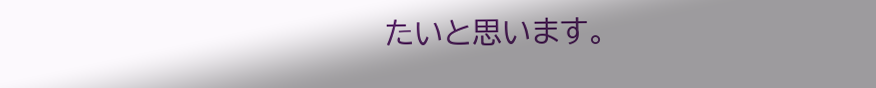たいと思います。